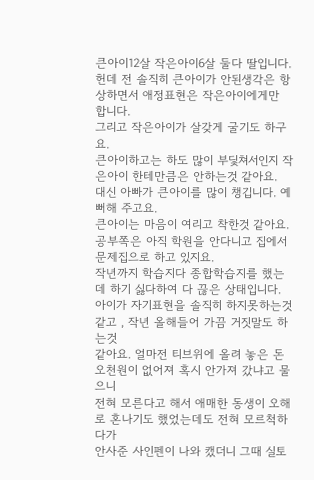큰아이12살 작은아이6살 둘다 딸입니다.
헌데 전 솔직히 큰아이가 안된생각은 항상하면서 애정표현은 작은아이에게만 합니다.
그리고 작은아이가 살갖게 굴기도 하구요.
큰아이하고는 하도 많이 부딫쳐서인지 작은아이 한테만큼은 안하는것 같아요.
대신 아빠가 큰아이를 많이 챙깁니다. 예뻐해 주고요.
큰아이는 마음이 여리고 착한것 같아요.
공부쪽은 아직 학원을 안다니고 집에서 문제집으로 하고 있지요.
작년까지 학습지다 종합학습지를 했는데 하기 싫다하여 다 끊은 상태입니다.
아이가 자기표현을 솔직히 하지못하는것 같고 , 작년 올해들어 가끔 거짓말도 하는것
같아요. 얼마전 티브위에 올려 놓은 돈 오천원이 없어져 혹시 안가져 갔냐고 물으니
전혀 모른다고 해서 애매한 동생이 오해로 혼나기도 했었는데도 전혀 모르척하다가
안사준 사인펜이 나와 캤더니 그때 실토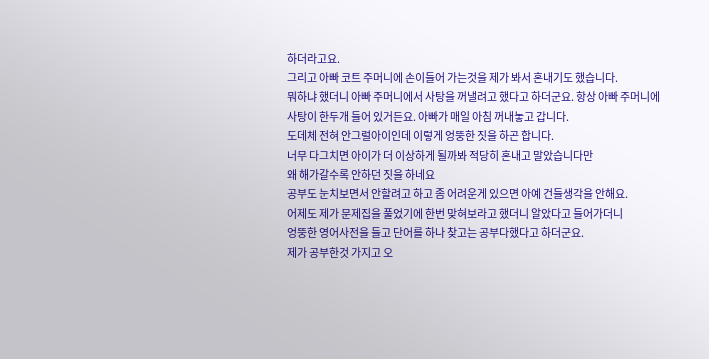하더라고요.
그리고 아빠 코트 주머니에 손이들어 가는것을 제가 봐서 혼내기도 했습니다.
뭐하냐 했더니 아빠 주머니에서 사탕을 꺼낼려고 했다고 하더군요. 항상 아빠 주머니에
사탕이 한두개 들어 있거든요. 아빠가 매일 아침 꺼내놓고 갑니다.
도데체 전혀 안그럴아이인데 이렇게 엉뚱한 짓을 하곤 합니다.
너무 다그치면 아이가 더 이상하게 될까봐 적당히 혼내고 말았습니다만
왜 해가갈수록 안하던 짓을 하네요
공부도 눈치보면서 안할려고 하고 좀 어려운게 있으면 아예 건들생각을 안해요.
어제도 제가 문제집을 풀었기에 한번 맞혀보라고 했더니 알았다고 들어가더니
엉뚱한 영어사전을 들고 단어를 하나 찾고는 공부다했다고 하더군요.
제가 공부한것 가지고 오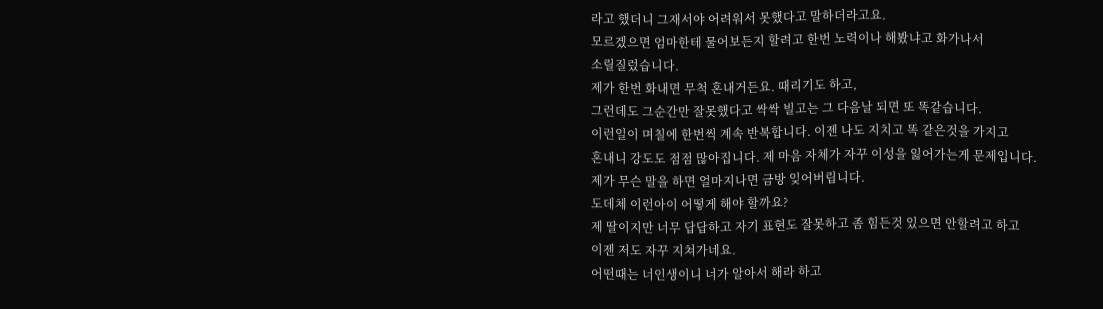라고 했더니 그재서야 어려워서 못했다고 말하더라고요.
모르겠으면 엄마한테 물어보든지 할려고 한번 노력이나 해봤냐고 화가나서
소릴질렀습니다.
제가 한번 화내면 무척 혼내거든요. 때리기도 하고,
그런데도 그순간만 잘못했다고 싹싹 빌고는 그 다음날 되면 또 똑같습니다.
이런일이 며칠에 한번씩 계속 반복합니다. 이젠 나도 지치고 똑 같은것을 가지고
혼내니 강도도 점점 많아집니다. 제 마음 자체가 자꾸 이성을 잃어가는게 문제입니다.
제가 무슨 말을 하면 얼마지나면 금방 잊어버립니다.
도데체 이런아이 어떻게 해야 할까요?
제 딸이지만 너무 답답하고 자기 표현도 잘못하고 좀 힘든것 있으면 안할려고 하고
이젠 저도 자꾸 지쳐가네요.
어떤때는 너인생이니 너가 알아서 해라 하고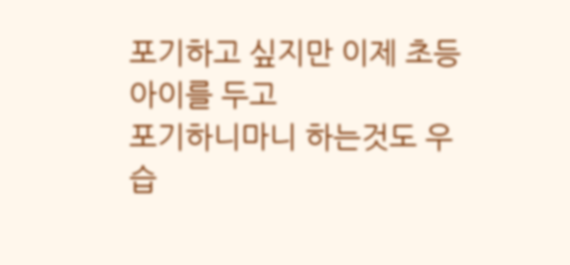포기하고 싶지만 이제 초등아이를 두고
포기하니마니 하는것도 우습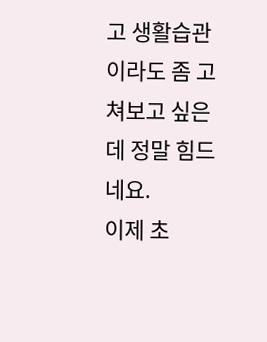고 생활습관이라도 좀 고쳐보고 싶은데 정말 힘드네요.
이제 초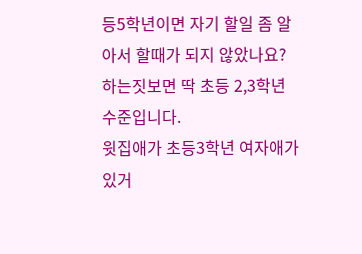등5학년이면 자기 할일 좀 알아서 할때가 되지 않았나요?
하는짓보면 딱 초등 2,3학년 수준입니다.
윗집애가 초등3학년 여자애가 있거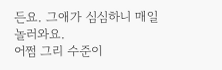든요. 그애가 심심하니 매일 놀러와요.
어쩜 그리 수준이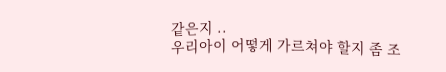같은지 ..
우리아이 어떻게 가르쳐야 할지 좀 조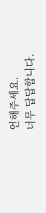언해주세요.
너무 답답합니다.